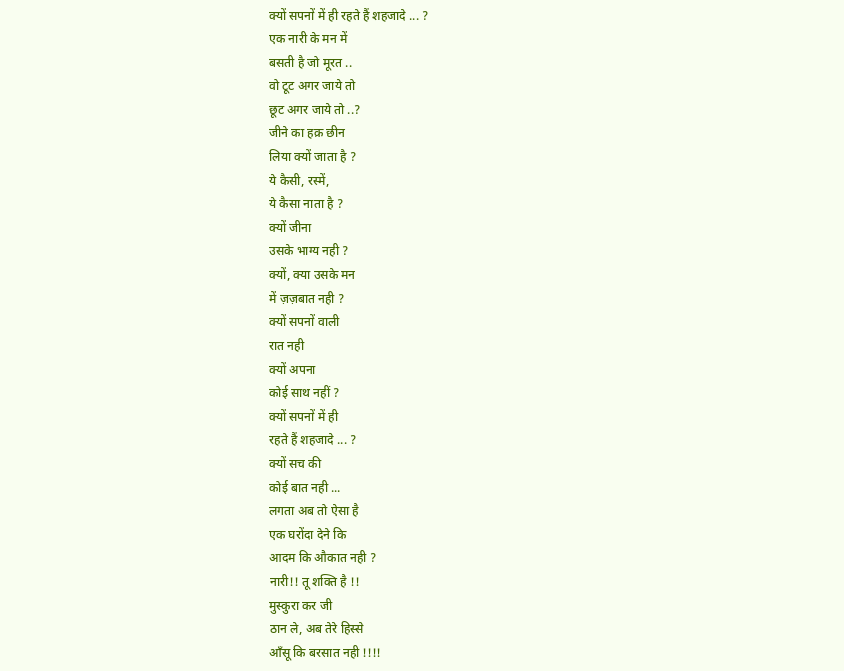क्यों सपनों में ही रहते हैं शहजादे ... ?
एक नारी के मन में
बसती है जो मूरत ..
वो टूट अगर जाये तो
छूट अगर जाये तो ..?
जीने का हक़ छीन
लिया क्यों जाता है ?
ये कैसी, रस्में,
ये कैसा नाता है ?
क्यों जीना
उसके भाग्य नही ?
क्यों, क्या उसके मन
में ज़ज़बात नही ?
क्यों सपनों वाली
रात नही
क्यों अपना
कोई साथ नहीं ?
क्यों सपनों में ही
रहते हैं शहजादे ... ?
क्यों सच की
कोई बात नही ...
लगता अब तो ऐसा है
एक घरोंदा देने कि
आदम कि औकात नही ?
नारी!! तू शक्ति है !!
मुस्कुरा कर जी
ठान ले, अब तेरे हिस्से
आँसू कि बरसात नही !!!!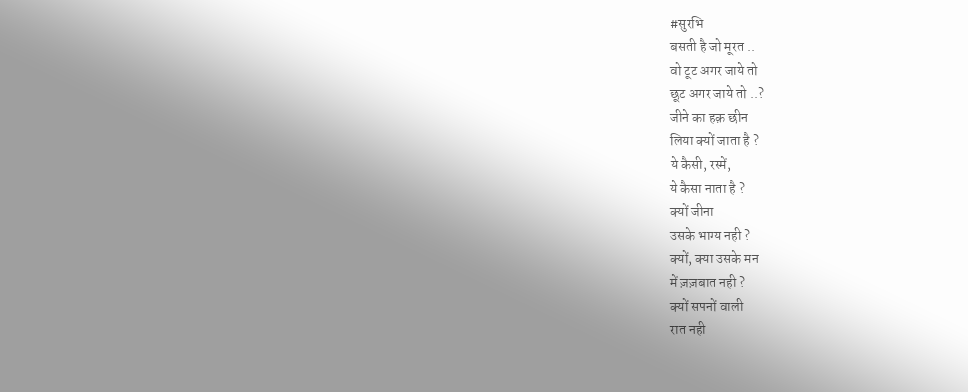#सुरभि
बसती है जो मूरत ..
वो टूट अगर जाये तो
छूट अगर जाये तो ..?
जीने का हक़ छीन
लिया क्यों जाता है ?
ये कैसी, रस्में,
ये कैसा नाता है ?
क्यों जीना
उसके भाग्य नही ?
क्यों, क्या उसके मन
में ज़ज़बात नही ?
क्यों सपनों वाली
रात नही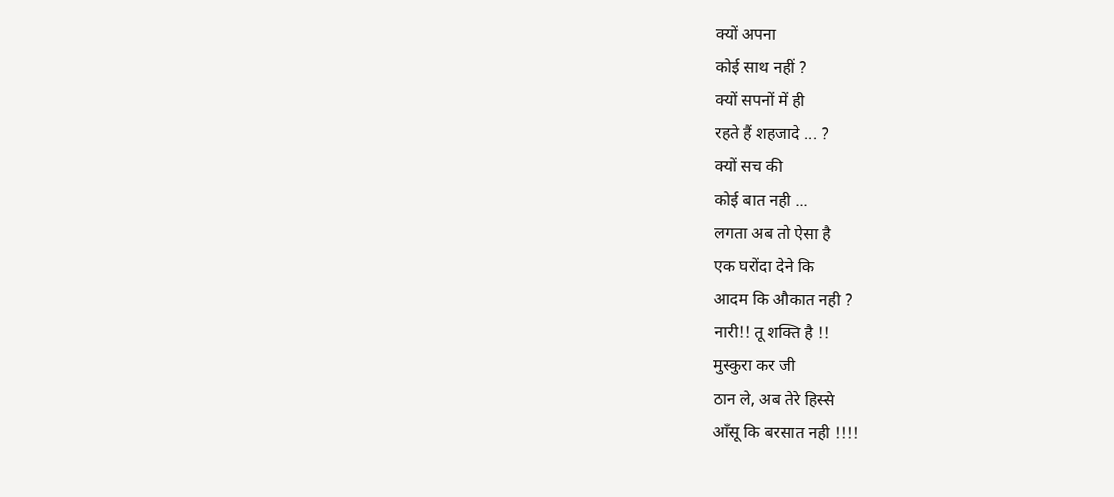क्यों अपना
कोई साथ नहीं ?
क्यों सपनों में ही
रहते हैं शहजादे ... ?
क्यों सच की
कोई बात नही ...
लगता अब तो ऐसा है
एक घरोंदा देने कि
आदम कि औकात नही ?
नारी!! तू शक्ति है !!
मुस्कुरा कर जी
ठान ले, अब तेरे हिस्से
आँसू कि बरसात नही !!!!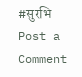#सुरभि
Post a Comment